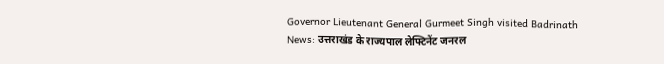Governor Lieutenant General Gurmeet Singh visited Badrinath News: उत्तराखंड के राज्यपाल लेफ्टिनेंट जनरल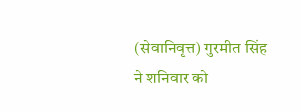(सेवानिवृत्त) गुरमीत सिंह ने शनिवार को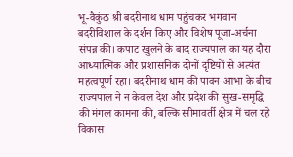भू-वैकुंठ श्री बदरीनाथ धाम पहुंचकर भगवान बदरीविशाल के दर्शन किए और विशेष पूजा-अर्चना संपन्न की। कपाट खुलने के बाद राज्यपाल का यह दौरा आध्यात्मिक और प्रशासनिक दोनों दृष्टियों से अत्यंत महत्वपूर्ण रहा। बदरीनाथ धाम की पावन आभा के बीच राज्यपाल ने न केवल देश और प्रदेश की सुख-समृद्धि की मंगल कामना की, बल्कि सीमावर्ती क्षेत्र में चल रहे विकास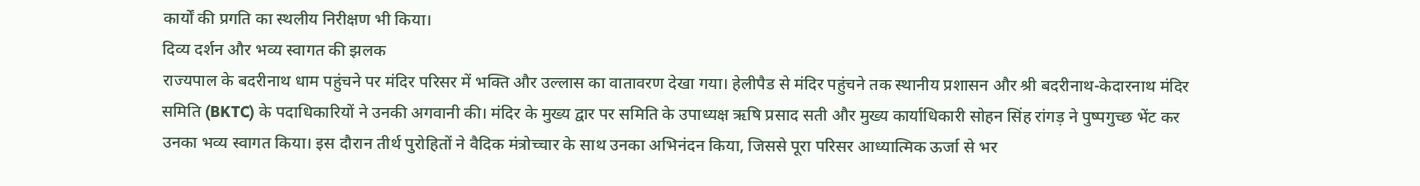कार्यों की प्रगति का स्थलीय निरीक्षण भी किया।
दिव्य दर्शन और भव्य स्वागत की झलक
राज्यपाल के बदरीनाथ धाम पहुंचने पर मंदिर परिसर में भक्ति और उल्लास का वातावरण देखा गया। हेलीपैड से मंदिर पहुंचने तक स्थानीय प्रशासन और श्री बदरीनाथ-केदारनाथ मंदिर समिति (BKTC) के पदाधिकारियों ने उनकी अगवानी की। मंदिर के मुख्य द्वार पर समिति के उपाध्यक्ष ऋषि प्रसाद सती और मुख्य कार्याधिकारी सोहन सिंह रांगड़ ने पुष्पगुच्छ भेंट कर उनका भव्य स्वागत किया। इस दौरान तीर्थ पुरोहितों ने वैदिक मंत्रोच्चार के साथ उनका अभिनंदन किया, जिससे पूरा परिसर आध्यात्मिक ऊर्जा से भर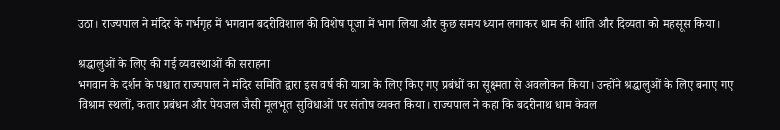उठा। राज्यपाल ने मंदिर के गर्भगृह में भगवान बदरीविशाल की विशेष पूजा में भाग लिया और कुछ समय ध्यान लगाकर धाम की शांति और दिव्यता को महसूस किया।

श्रद्धालुओं के लिए की गई व्यवस्थाओं की सराहना
भगवान के दर्शन के पश्चात राज्यपाल ने मंदिर समिति द्वारा इस वर्ष की यात्रा के लिए किए गए प्रबंधों का सूक्ष्मता से अवलोकन किया। उन्होंने श्रद्धालुओं के लिए बनाए गए विश्राम स्थलों, कतार प्रबंधन और पेयजल जैसी मूलभूत सुविधाओं पर संतोष व्यक्त किया। राज्यपाल ने कहा कि बदरीनाथ धाम केवल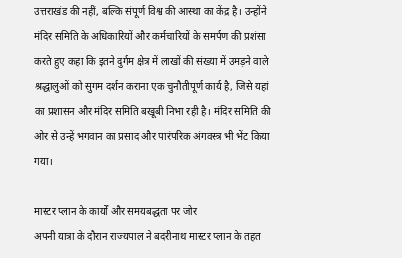उत्तराखंड की नहीं, बल्कि संपूर्ण विश्व की आस्था का केंद्र है। उन्होंने मंदिर समिति के अधिकारियों और कर्मचारियों के समर्पण की प्रशंसा करते हुए कहा कि इतने दुर्गम क्षेत्र में लाखों की संख्या में उमड़ने वाले श्रद्धालुओं को सुगम दर्शन कराना एक चुनौतीपूर्ण कार्य है, जिसे यहां का प्रशासन और मंदिर समिति बखूबी निभा रही है। मंदिर समिति की ओर से उन्हें भगवान का प्रसाद और पारंपरिक अंगवस्त्र भी भेंट किया गया।

मास्टर प्लान के कार्यों और समयबद्धता पर जोर
अपनी यात्रा के दौरान राज्यपाल ने बदरीनाथ मास्टर प्लान के तहत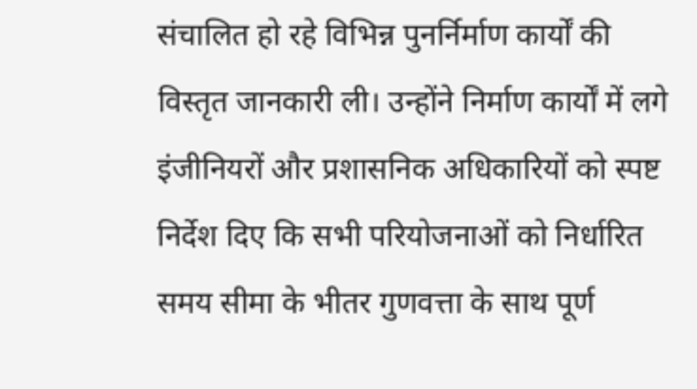संचालित हो रहे विभिन्न पुनर्निर्माण कार्यों की विस्तृत जानकारी ली। उन्होंने निर्माण कार्यों में लगे इंजीनियरों और प्रशासनिक अधिकारियों को स्पष्ट निर्देश दिए कि सभी परियोजनाओं को निर्धारित समय सीमा के भीतर गुणवत्ता के साथ पूर्ण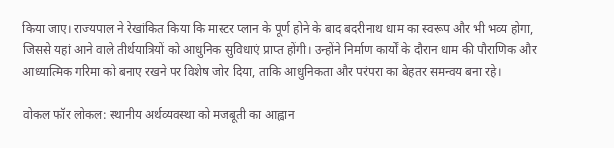किया जाए। राज्यपाल ने रेखांकित किया कि मास्टर प्लान के पूर्ण होने के बाद बदरीनाथ धाम का स्वरूप और भी भव्य होगा, जिससे यहां आने वाले तीर्थयात्रियों को आधुनिक सुविधाएं प्राप्त होंगी। उन्होंने निर्माण कार्यों के दौरान धाम की पौराणिक और आध्यात्मिक गरिमा को बनाए रखने पर विशेष जोर दिया, ताकि आधुनिकता और परंपरा का बेहतर समन्वय बना रहे।

वोकल फॉर लोकल: स्थानीय अर्थव्यवस्था को मजबूती का आह्वान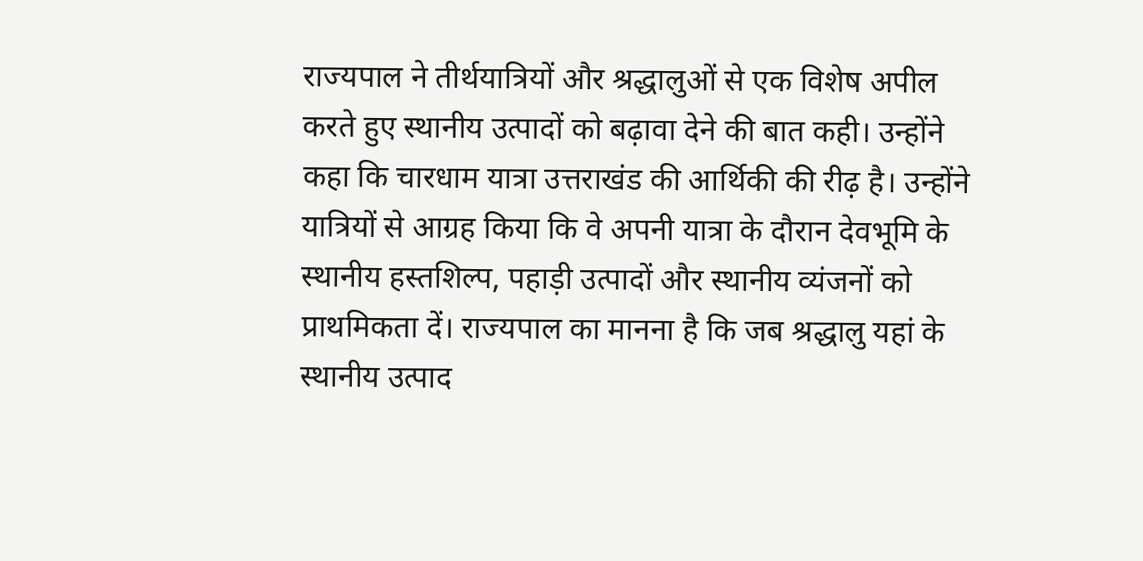राज्यपाल ने तीर्थयात्रियों और श्रद्धालुओं से एक विशेष अपील करते हुए स्थानीय उत्पादों को बढ़ावा देने की बात कही। उन्होंने कहा कि चारधाम यात्रा उत्तराखंड की आर्थिकी की रीढ़ है। उन्होंने यात्रियों से आग्रह किया कि वे अपनी यात्रा के दौरान देवभूमि के स्थानीय हस्तशिल्प, पहाड़ी उत्पादों और स्थानीय व्यंजनों को प्राथमिकता दें। राज्यपाल का मानना है कि जब श्रद्धालु यहां के स्थानीय उत्पाद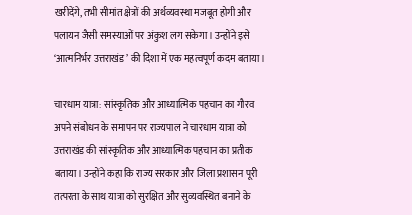खरीदेंगे, तभी सीमांत क्षेत्रों की अर्थव्यवस्था मजबूत होगी और पलायन जैसी समस्याओं पर अंकुश लग सकेगा। उन्होंने इसे ‘आत्मनिर्भर उत्तराखंड’ की दिशा में एक महत्वपूर्ण कदम बताया।

चारधाम यात्रा: सांस्कृतिक और आध्यात्मिक पहचान का गौरव
अपने संबोधन के समापन पर राज्यपाल ने चारधाम यात्रा को उत्तराखंड की सांस्कृतिक और आध्यात्मिक पहचान का प्रतीक बताया। उन्होंने कहा कि राज्य सरकार और जिला प्रशासन पूरी तत्परता के साथ यात्रा को सुरक्षित और सुव्यवस्थित बनाने के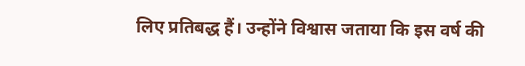लिए प्रतिबद्ध हैं। उन्होंने विश्वास जताया कि इस वर्ष की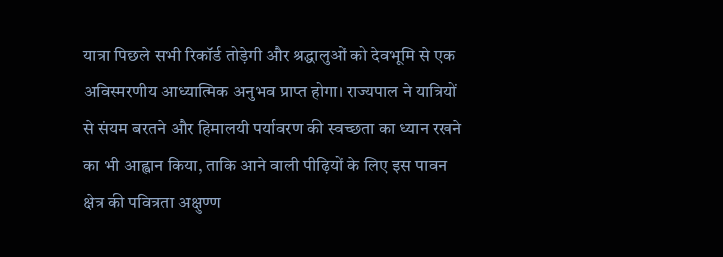यात्रा पिछले सभी रिकॉर्ड तोड़ेगी और श्रद्धालुओं को देवभूमि से एक अविस्मरणीय आध्यात्मिक अनुभव प्राप्त होगा। राज्यपाल ने यात्रियों से संयम बरतने और हिमालयी पर्यावरण की स्वच्छता का ध्यान रखने का भी आह्वान किया, ताकि आने वाली पीढ़ियों के लिए इस पावन क्षेत्र की पवित्रता अक्षुण्ण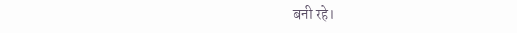बनी रहे।